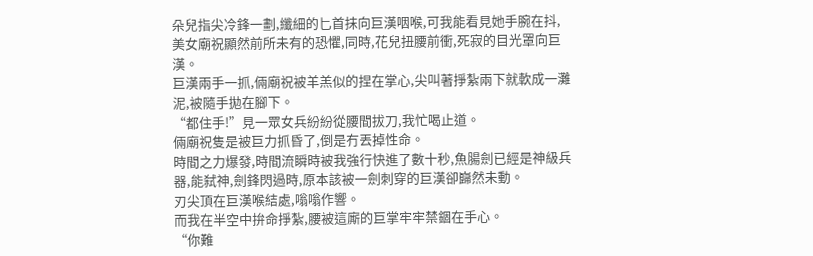朵兒指尖冷鋒一劃,纖細的匕首抹向巨漢咽喉,可我能看見她手腕在抖,美女廟祝顯然前所未有的恐懼,同時,花兒扭腰前衝,死寂的目光罩向巨漢。
巨漢兩手一抓,倆廟祝被羊羔似的捏在掌心,尖叫著掙紮兩下就軟成一灘泥,被隨手拋在腳下。
“都住手!”見一眾女兵紛紛從腰間拔刀,我忙喝止道。
倆廟祝隻是被巨力抓昏了,倒是冇丟掉性命。
時間之力爆發,時間流瞬時被我強行快進了數十秒,魚腸劍已經是神級兵器,能弑神,劍鋒閃過時,原本該被一劍刺穿的巨漢卻巋然未動。
刃尖頂在巨漢喉結處,嗡嗡作響。
而我在半空中拚命掙紮,腰被這廝的巨掌牢牢禁錮在手心。
“你難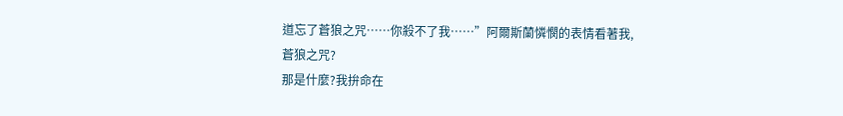道忘了蒼狼之咒……你殺不了我……”阿爾斯蘭憐憫的表情看著我,
蒼狼之咒?
那是什麼?我拚命在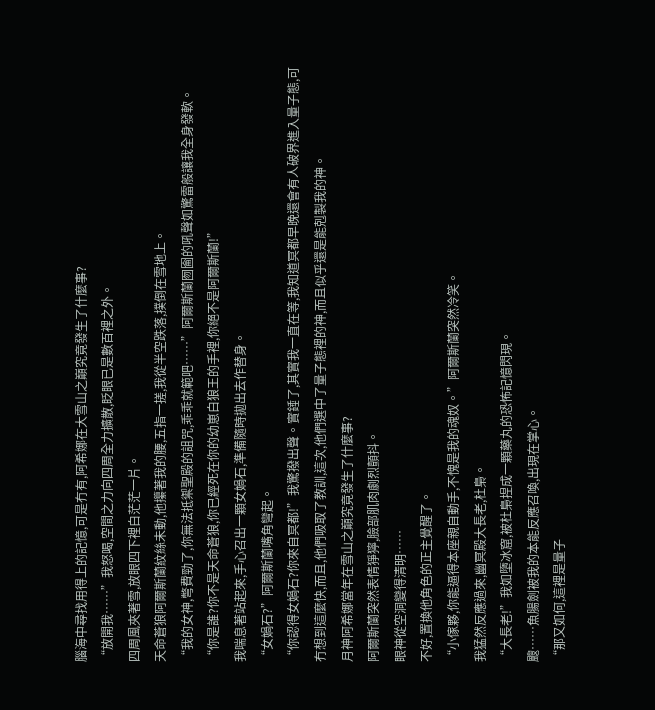腦海中尋找用得上的記憶,可是冇有,阿希娜在大雪山之巔究竟發生了什麼事?
“放開我……”我怒喝,空間之力向四周全力擴散,眨眼已是數百裡之外。
四周風夾著雪,放眼四下裡白茫茫一片。
天命蒼狼阿爾斯蘭紋絲未動,他攥著我的腰,五指一搓,我從半空跌落,撲倒在雪地上。
“我的女神,彆費勁了,你無法抵禦聖殿的詛咒,乖乖就範吧……”阿爾斯蘭囫圇的吼聲如驚雷般讓我全身發軟。
“你是誰?你不是天命蒼狼,你已經死在你的幼崽白狼王的手裡,你絕不是阿爾斯蘭!”
我喘息著站起來,手心召出一顆女媧石,準備隨時拋出去作替身。
“女媧石?”阿爾斯蘭嘴角彎起。
“你認得女媧石?你來自冥都!”我驚撥出聲。實錘了,其實我一直在等,我知道冥都早晚還會有人破界進入量子態,可冇想到這麼快,而且,他們吸取了教訓,這次,他們選中了量子態裡的神,而且似乎還是能剋製我的神。
月神阿希娜當年在雪山之巔究竟發生了什麼事?
阿爾斯蘭突然表情猙獰,臉部肌肉劇烈顫抖。
眼神從空洞變得清明……
不好,置換他角色的正主覺醒了。
“小傢夥,你能逼得本座親自動手,不愧是我的魂奴。”阿爾斯蘭突然冷笑。
我猛然反應過來,幽冥殿大長老,杜梟。
“大長老!”我如墮冰窟,被杜梟捏成一顆藥丸的恐怖記憶閃現。
颼……魚腸劍被我的本能反應召喚,出現在掌心。
“那又如何,這裡是量子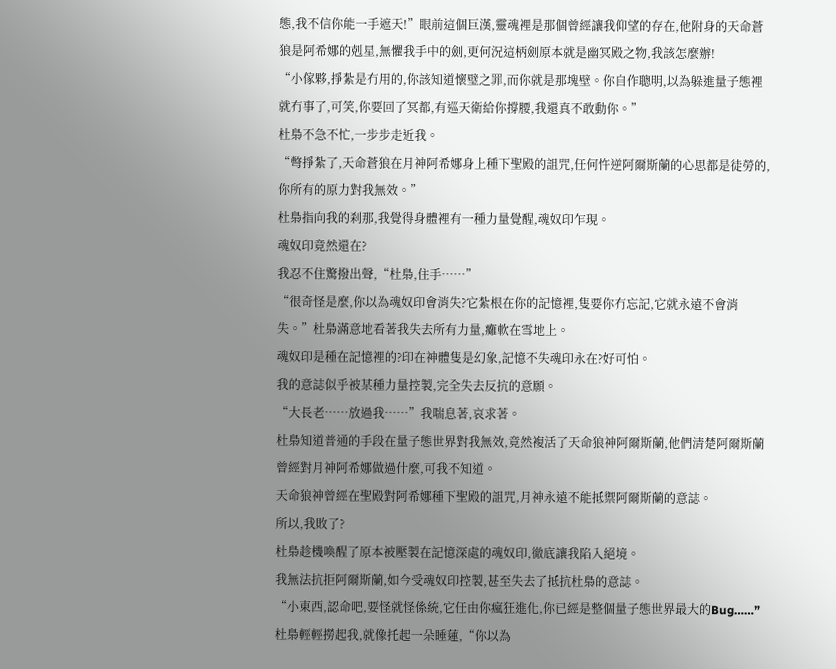態,我不信你能一手遮天!”眼前這個巨漢,靈魂裡是那個曾經讓我仰望的存在,他附身的天命蒼狼是阿希娜的剋星,無懼我手中的劍,更何況這柄劍原本就是幽冥殿之物,我該怎麼辦!
“小傢夥,掙紮是冇用的,你該知道懷璧之罪,而你就是那塊壁。你自作聰明,以為躲進量子態裡就冇事了,可笑,你要回了冥都,有巡天衛給你撐腰,我還真不敢動你。”
杜梟不急不忙,一步步走近我。
“彆掙紮了,天命蒼狼在月神阿希娜身上種下聖殿的詛咒,任何忤逆阿爾斯蘭的心思都是徒勞的,你所有的原力對我無效。”
杜梟指向我的刹那,我覺得身體裡有一種力量覺醒,魂奴印乍現。
魂奴印竟然還在?
我忍不住驚撥出聲,“杜梟,住手……”
“很奇怪是麼,你以為魂奴印會消失?它紮根在你的記憶裡,隻要你冇忘記,它就永遠不會消失。”杜梟滿意地看著我失去所有力量,癱軟在雪地上。
魂奴印是種在記憶裡的?印在神體隻是幻象,記憶不失魂印永在?好可怕。
我的意誌似乎被某種力量控製,完全失去反抗的意願。
“大長老……放過我……”我喘息著,哀求著。
杜梟知道普通的手段在量子態世界對我無效,竟然複活了天命狼神阿爾斯蘭,他們清楚阿爾斯蘭曾經對月神阿希娜做過什麼,可我不知道。
天命狼神曾經在聖殿對阿希娜種下聖殿的詛咒,月神永遠不能抵禦阿爾斯蘭的意誌。
所以,我敗了?
杜梟趁機喚醒了原本被壓製在記憶深處的魂奴印,徹底讓我陷入絕境。
我無法抗拒阿爾斯蘭,如今受魂奴印控製,甚至失去了抵抗杜梟的意誌。
“小東西,認命吧,要怪就怪係統,它任由你瘋狂進化,你已經是整個量子態世界最大的Bug……”杜梟輕輕撈起我,就像托起一朵睡蓮,“你以為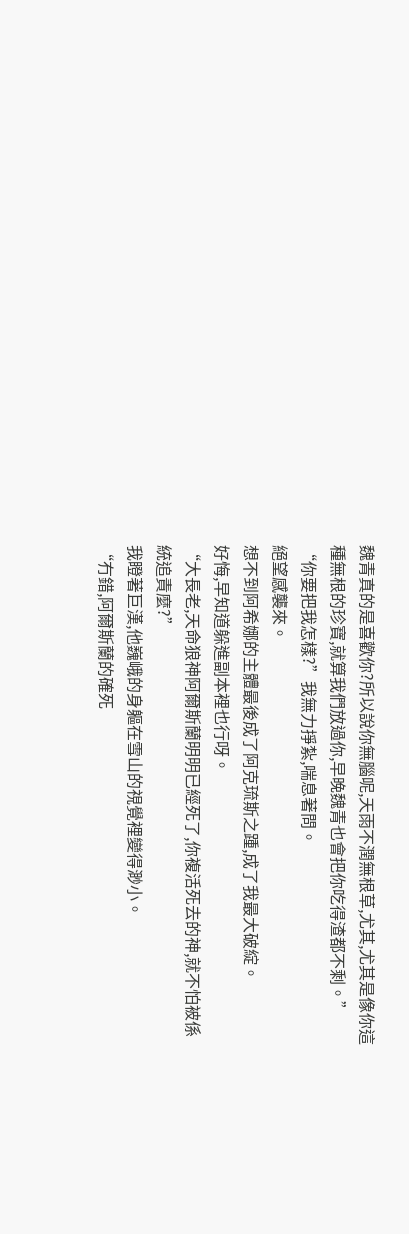魏青真的是喜歡你?所以說你無腦呢,天雨不潤無根草,尤其,尤其是像你這種無根的珍寶,就算我們放過你,早晚魏青也會把你吃得渣都不剩。”
“你要把我怎樣?”我無力掙紮,喘息著問。
絕望感襲來。
想不到阿希娜的主體最後成了阿克琉斯之踵,成了我最大破綻。
好悔,早知道躲進副本裡也行呀。
“大長老,天命狼神阿爾斯蘭明明已經死了,你複活死去的神,就不怕被係統追責麼?”
我瞪著巨漢,他巍峨的身軀在雪山的視覺裡變得渺小。
“冇錯,阿爾斯蘭的確死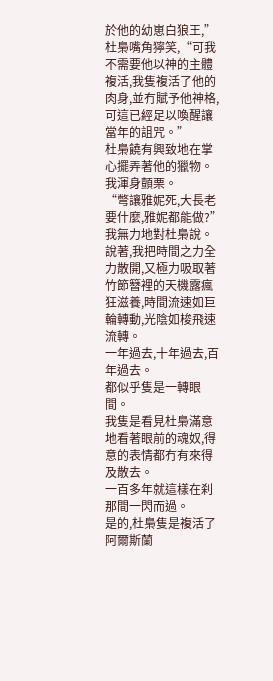於他的幼崽白狼王,”杜梟嘴角獰笑,“可我不需要他以神的主體複活,我隻複活了他的肉身,並冇賦予他神格,可這已經足以喚醒讓當年的詛咒。”
杜梟饒有興致地在掌心擺弄著他的獵物。
我渾身顫栗。
“彆讓雅妮死,大長老要什麼,雅妮都能做?”我無力地對杜梟說。
說著,我把時間之力全力散開,又極力吸取著竹節簪裡的天機露瘋狂滋養,時間流速如巨輪轉動,光陰如梭飛速流轉。
一年過去,十年過去,百年過去。
都似乎隻是一轉眼間。
我隻是看見杜梟滿意地看著眼前的魂奴,得意的表情都冇有來得及散去。
一百多年就這樣在刹那間一閃而過。
是的,杜梟隻是複活了阿爾斯蘭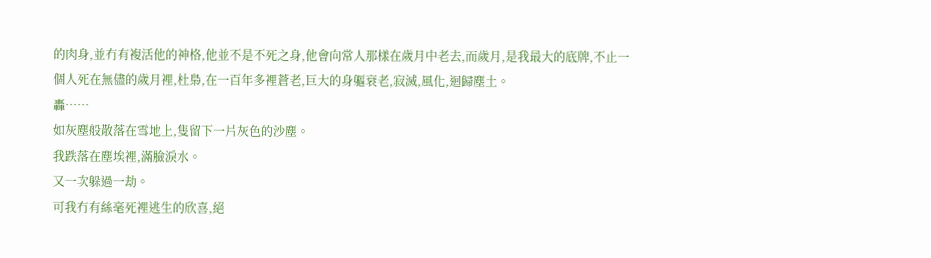的肉身,並冇有複活他的神格,他並不是不死之身,他會向常人那樣在歲月中老去,而歲月,是我最大的底牌,不止一個人死在無儘的歲月裡,杜梟,在一百年多裡蒼老,巨大的身軀衰老,寂滅,風化,迴歸塵土。
轟……
如灰塵般散落在雪地上,隻留下一片灰色的沙塵。
我跌落在塵埃裡,滿臉淚水。
又一次躲過一劫。
可我冇有絲毫死裡逃生的欣喜,絕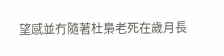望感並冇隨著杜梟老死在歲月長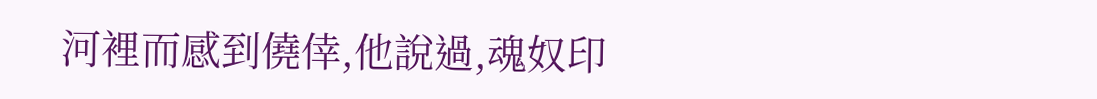河裡而感到僥倖,他說過,魂奴印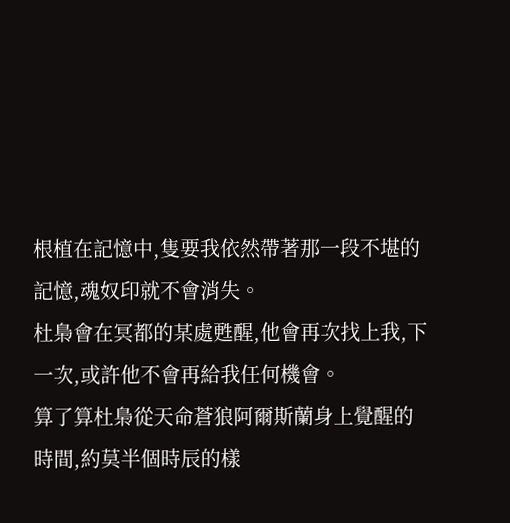根植在記憶中,隻要我依然帶著那一段不堪的記憶,魂奴印就不會消失。
杜梟會在冥都的某處甦醒,他會再次找上我,下一次,或許他不會再給我任何機會。
算了算杜梟從天命蒼狼阿爾斯蘭身上覺醒的時間,約莫半個時辰的樣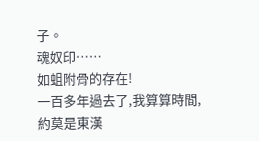子。
魂奴印……
如蛆附骨的存在!
一百多年過去了,我算算時間,約莫是東漢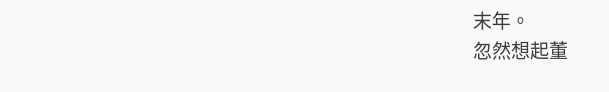末年。
忽然想起董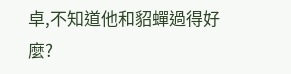卓,不知道他和貂蟬過得好麼?